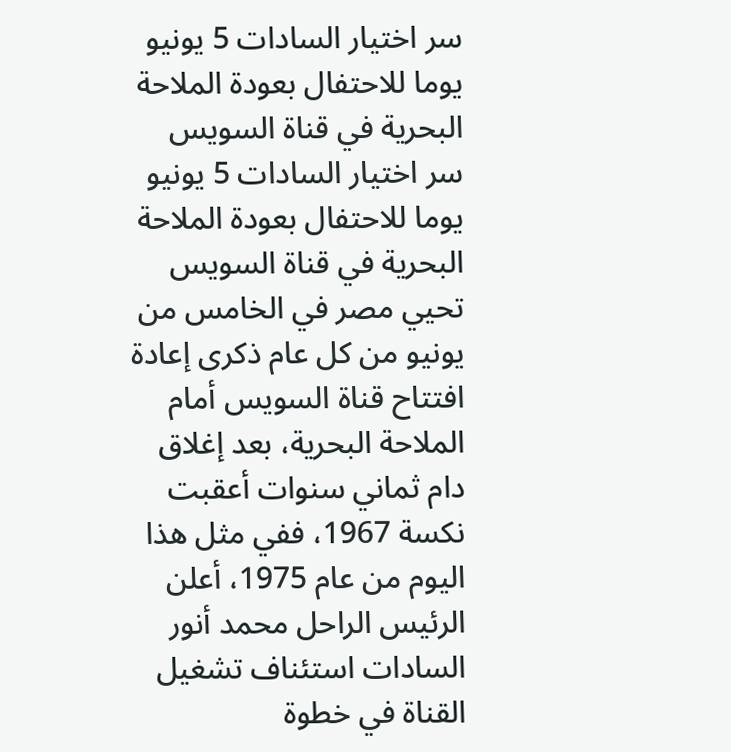سر اختيار السادات 5 يونيو يوما للاحتفال بعودة الملاحة البحرية في قناة السويس
سر اختيار السادات 5 يونيو يوما للاحتفال بعودة الملاحة البحرية في قناة السويس
تحيي مصر في الخامس من يونيو من كل عام ذكرى إعادة افتتاح قناة السويس أمام الملاحة البحرية، بعد إغلاق دام ثماني سنوات أعقبت نكسة 1967، ففي مثل هذا اليوم من عام 1975، أعلن الرئيس الراحل محمد أنور السادات استئناف تشغيل القناة في خطوة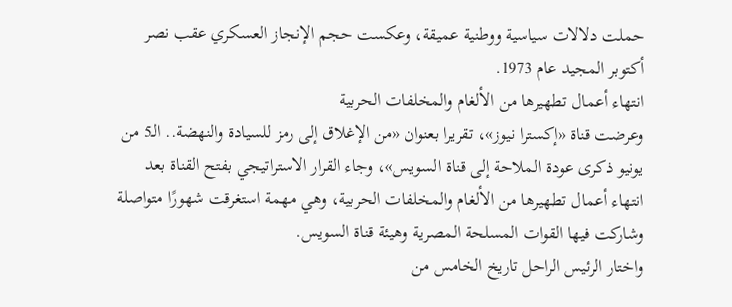حملت دلالات سياسية ووطنية عميقة، وعكست حجم الإنجاز العسكري عقب نصر أكتوبر المجيد عام 1973.
انتهاء أعمال تطهيرها من الألغام والمخلفات الحربية
وعرضت قناة «إكسترا نيوز»، تقريرا بعنوان «من الإغلاق إلى رمز للسيادة والنهضة.. الـ5 من يونيو ذكرى عودة الملاحة إلى قناة السويس»، وجاء القرار الاستراتيجي بفتح القناة بعد انتهاء أعمال تطهيرها من الألغام والمخلفات الحربية، وهي مهمة استغرقت شهورًا متواصلة وشاركت فيها القوات المسلحة المصرية وهيئة قناة السويس.
واختار الرئيس الراحل تاريخ الخامس من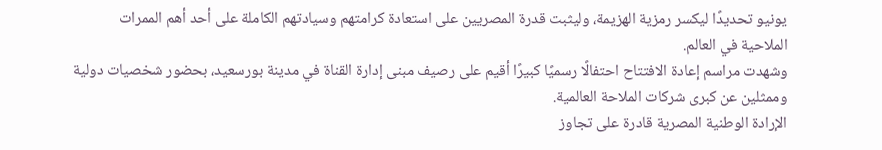يونيو تحديدًا ليكسر رمزية الهزيمة، وليثبت قدرة المصريين على استعادة كرامتهم وسيادتهم الكاملة على أحد أهم الممرات الملاحية في العالم.
وشهدت مراسم إعادة الافتتاح احتفالًا رسميًا كبيرًا أقيم على رصيف مبنى إدارة القناة في مدينة بورسعيد، بحضور شخصيات دولية وممثلين عن كبرى شركات الملاحة العالمية.
الإرادة الوطنية المصرية قادرة على تجاوز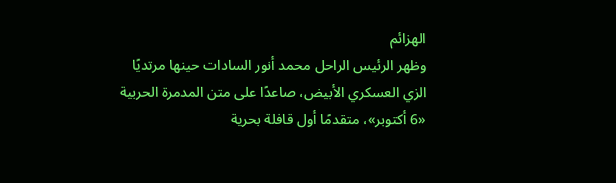الهزائم
وظهر الرئيس الراحل محمد أنور السادات حينها مرتديًا الزي العسكري الأبيض، صاعدًا على متن المدمرة الحربية «6 أكتوبر»، متقدمًا أول قافلة بحرية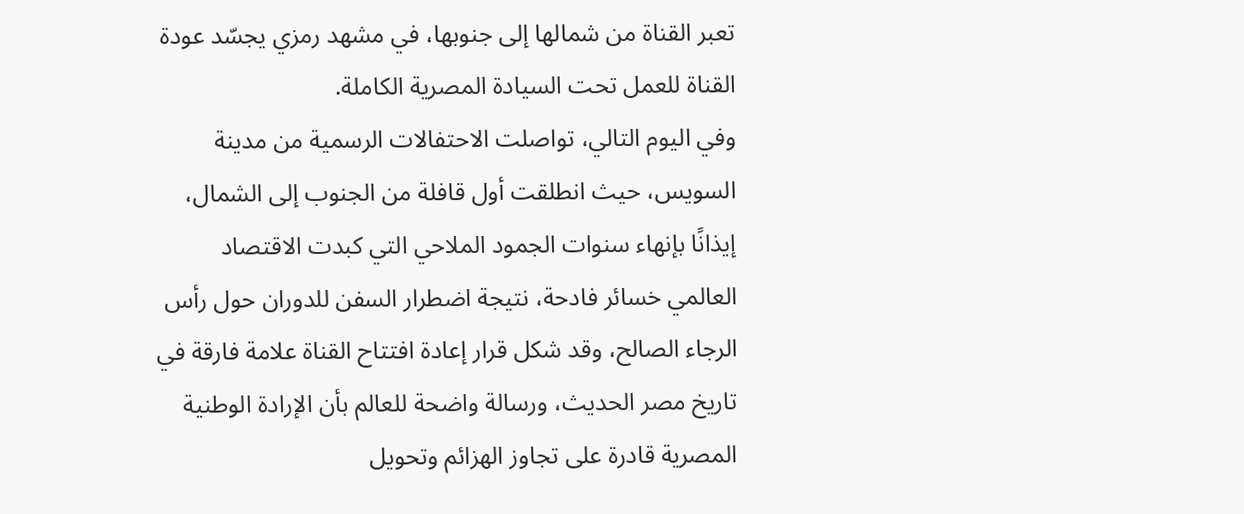تعبر القناة من شمالها إلى جنوبها، في مشهد رمزي يجسّد عودة القناة للعمل تحت السيادة المصرية الكاملة.
وفي اليوم التالي، تواصلت الاحتفالات الرسمية من مدينة السويس، حيث انطلقت أول قافلة من الجنوب إلى الشمال، إيذانًا بإنهاء سنوات الجمود الملاحي التي كبدت الاقتصاد العالمي خسائر فادحة، نتيجة اضطرار السفن للدوران حول رأس الرجاء الصالح، وقد شكل قرار إعادة افتتاح القناة علامة فارقة في تاريخ مصر الحديث، ورسالة واضحة للعالم بأن الإرادة الوطنية المصرية قادرة على تجاوز الهزائم وتحويل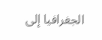الجغرافيا إلى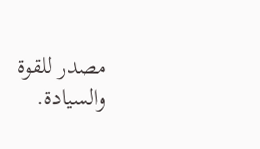مصدر للقوة والسيادة.